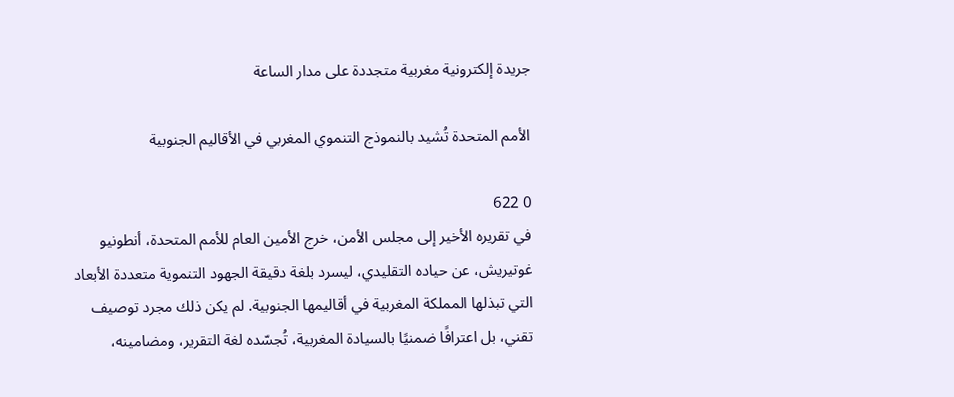جريدة إلكترونية مغربية متجددة على مدار الساعة

الأمم المتحدة تُشيد بالنموذج التنموي المغربي في الأقاليم الجنوبية

0 622
في تقريره الأخير إلى مجلس الأمن، خرج الأمين العام للأمم المتحدة، أنطونيو غوتيريش، عن حياده التقليدي، ليسرد بلغة دقيقة الجهود التنموية متعددة الأبعاد التي تبذلها المملكة المغربية في أقاليمها الجنوبية. لم يكن ذلك مجرد توصيف تقني، بل اعترافًا ضمنيًا بالسيادة المغربية، تُجسّده لغة التقرير، ومضامينه،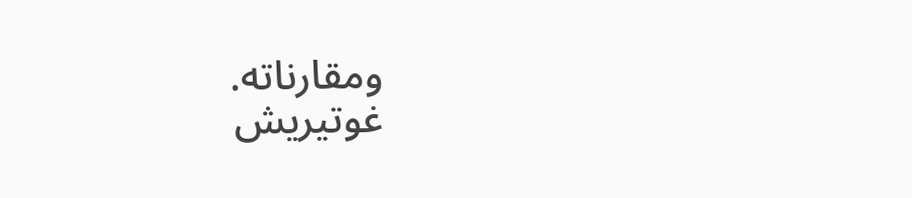ومقارناته.
غوتيريش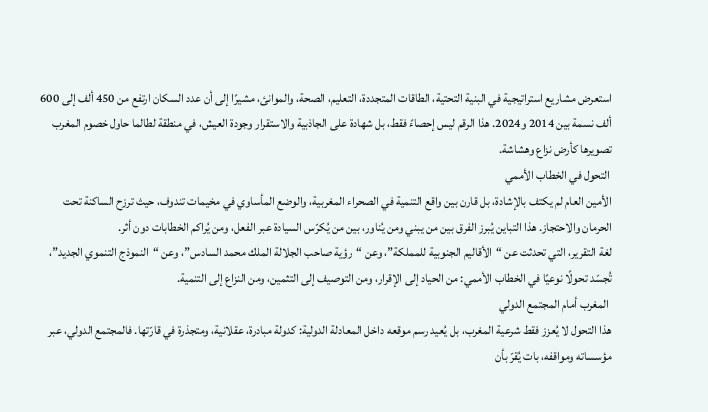استعرض مشاريع استراتيجية في البنية التحتية، الطاقات المتجددة، التعليم، الصحة، والموانئ، مشيرًا إلى أن عدد السكان ارتفع من 450 ألف إلى 600 ألف نسمة بين 2014 و2024. هذا الرقم ليس إحصاءً فقط، بل شهادة على الجاذبية والاستقرار وجودة العيش، في منطقة لطالما حاول خصوم المغرب تصويرها كأرض نزاع وهشاشة.
 التحول في الخطاب الأممي
الأمين العام لم يكتف بالإشادة، بل قارن بين واقع التنمية في الصحراء المغربية، والوضع المأساوي في مخيمات تندوف، حيث ترزح الساكنة تحت الحرمان والاحتجاز. هذا التباين يُبرز الفرق بين من يبني ومن يُناور، بين من يُكرّس السيادة عبر الفعل، ومن يُراكم الخطابات دون أثر.
لغة التقرير، التي تحدثت عن “الأقاليم الجنوبية للمملكة”، وعن “رؤية صاحب الجلالة الملك محمد السادس”، وعن “النموذج التنموي الجديد”، تُجسّد تحولًا نوعيًا في الخطاب الأممي: من الحياد إلى الإقرار، ومن التوصيف إلى التثمين، ومن النزاع إلى التنمية.
 المغرب أمام المجتمع الدولي
هذا التحول لا يُعزز فقط شرعية المغرب، بل يُعيد رسم موقعه داخل المعادلة الدولية: كدولة مبادرة، عقلانية، ومتجذرة في قارّتها. فالمجتمع الدولي، عبر مؤسساته ومواقفه، بات يُقرّ بأن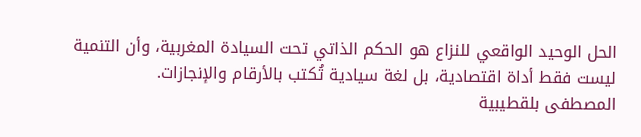الحل الوحيد الواقعي للنزاع هو الحكم الذاتي تحت السيادة المغربية، وأن التنمية ليست فقط أداة اقتصادية، بل لغة سيادية تُكتب بالأرقام والإنجازات.
المصطفى بلقطيبية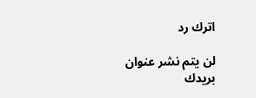اترك رد

لن يتم نشر عنوان بريدك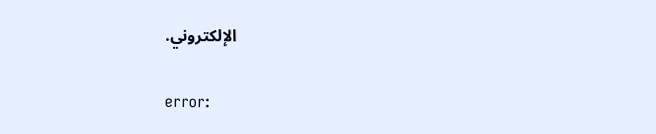الإلكتروني.

error: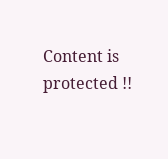Content is protected !!